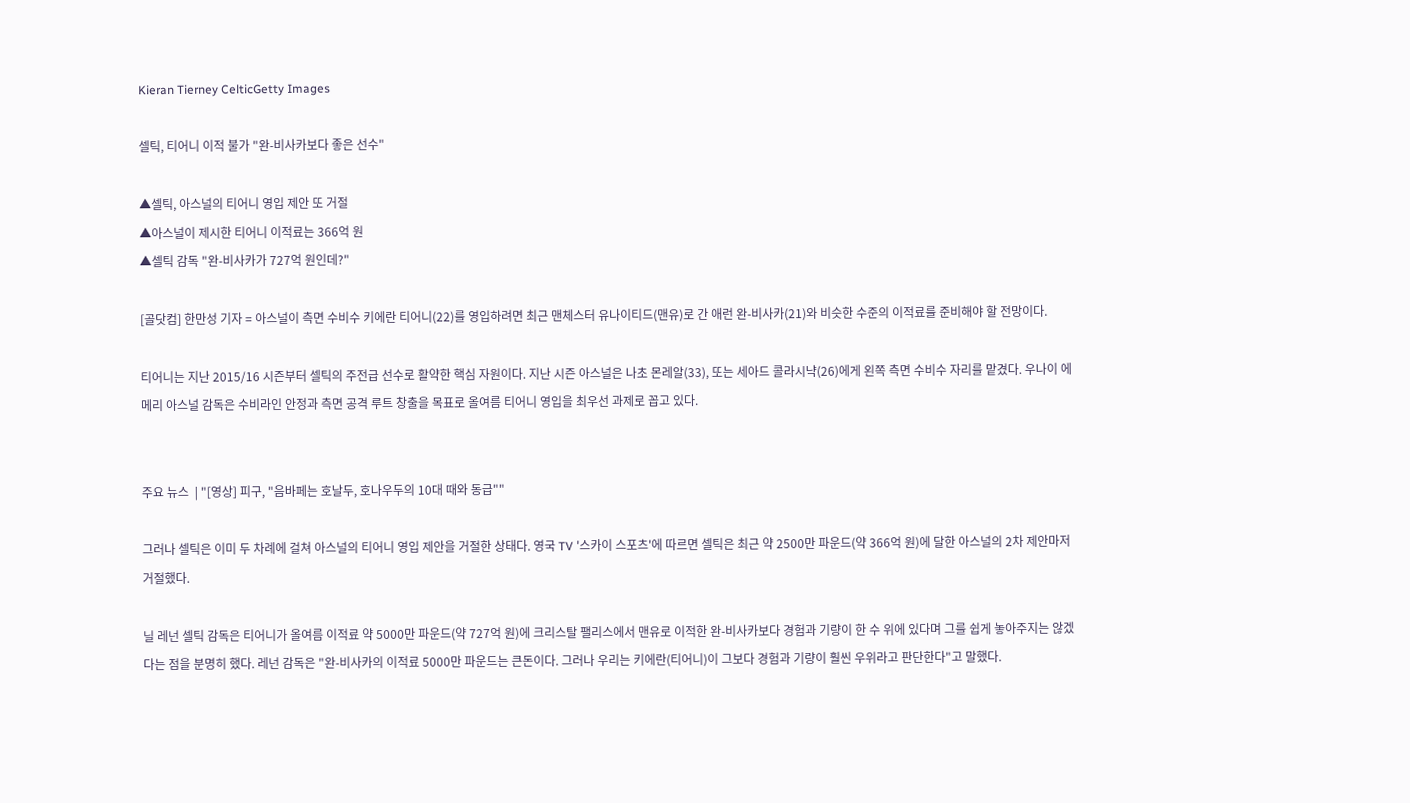Kieran Tierney CelticGetty Images

셀틱, 티어니 이적 불가 "완-비사카보다 좋은 선수"

▲셀틱, 아스널의 티어니 영입 제안 또 거절
▲아스널이 제시한 티어니 이적료는 366억 원
▲셀틱 감독 "완-비사카가 727억 원인데?"

[골닷컴] 한만성 기자 = 아스널이 측면 수비수 키에란 티어니(22)를 영입하려면 최근 맨체스터 유나이티드(맨유)로 간 애런 완-비사카(21)와 비슷한 수준의 이적료를 준비해야 할 전망이다.

티어니는 지난 2015/16 시즌부터 셀틱의 주전급 선수로 활약한 핵심 자원이다. 지난 시즌 아스널은 나초 몬레알(33), 또는 세아드 콜라시냑(26)에게 왼쪽 측면 수비수 자리를 맡겼다. 우나이 에메리 아스널 감독은 수비라인 안정과 측면 공격 루트 창출을 목표로 올여름 티어니 영입을 최우선 과제로 꼽고 있다.


주요 뉴스  | "[영상] 피구, "음바페는 호날두, 호나우두의 10대 때와 동급""

그러나 셀틱은 이미 두 차례에 걸쳐 아스널의 티어니 영입 제안을 거절한 상태다. 영국 TV '스카이 스포츠'에 따르면 셀틱은 최근 약 2500만 파운드(약 366억 원)에 달한 아스널의 2차 제안마저 거절했다.

닐 레넌 셀틱 감독은 티어니가 올여름 이적료 약 5000만 파운드(약 727억 원)에 크리스탈 팰리스에서 맨유로 이적한 완-비사카보다 경험과 기량이 한 수 위에 있다며 그를 쉽게 놓아주지는 않겠다는 점을 분명히 했다. 레넌 감독은 "완-비사카의 이적료 5000만 파운드는 큰돈이다. 그러나 우리는 키에란(티어니)이 그보다 경험과 기량이 훨씬 우위라고 판단한다"고 말했다.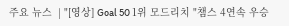주요 뉴스  | "[영상] Goal 50 1위 모드리치 "챔스 4연속 우승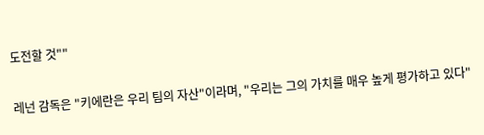도전할 것""

레넌 감독은 "키에란은 우리 팀의 자산"이라며, "우리는 그의 가치를 매우 높게 평가하고 있다"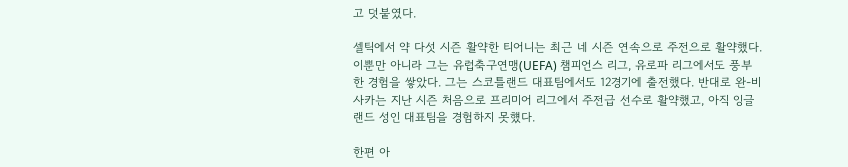고 덧붙였다.

셀틱에서 약 다섯 시즌 활약한 티어니는 최근 네 시즌 연속으로 주전으로 활약했다. 이뿐만 아니라 그는 유럽축구연맹(UEFA) 챔피언스 리그, 유로파 리그에서도 풍부한 경험을 쌓았다. 그는 스코틀랜드 대표팀에서도 12경기에 출전했다. 반대로 완-비사카는 지난 시즌 처음으로 프리미어 리그에서 주전급 선수로 활약했고, 아직 잉글랜드 성인 대표팀을 경험하지 못헀다.

한편 아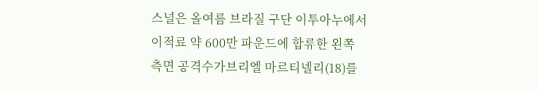스널은 올여름 브라질 구단 이투아누에서 이적료 약 600만 파운드에 합류한 왼쪽 측면 공격수가브리엘 마르티넬리(18)를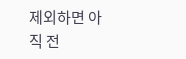제외하면 아직 전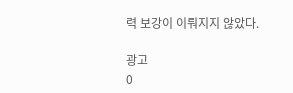력 보강이 이뤄지지 않았다.

광고
0